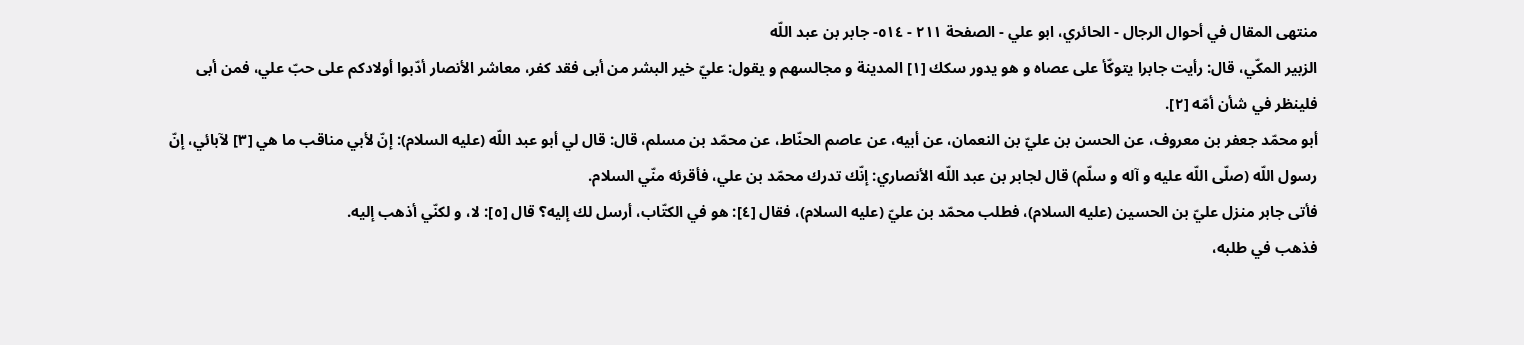منتهى المقال في أحوال الرجال - الحائري، ابو علي - الصفحة ٢١١ - ٥١٤- جابر بن عبد اللّه
الزبير المكّي، قال: رأيت جابرا يتوكّأ على عصاه و هو يدور سكك [١] المدينة و مجالسهم و يقول: عليّ خير البشر من أبى فقد كفر، معاشر الأنصار أدّبوا أولادكم على حبّ علي، فمن أبى فلينظر في شأن أمّه [٢].
أبو محمّد جعفر بن معروف، عن الحسن بن عليّ بن النعمان، عن أبيه، عن عاصم الحنّاط، عن محمّد بن مسلم، قال: قال لي أبو عبد اللّه (عليه السلام): إنّ لأبي مناقب ما هي [٣] لآبائي، إنّ رسول اللّه (صلّى اللّه عليه و آله و سلّم) قال لجابر بن عبد اللّه الأنصاري: إنّك تدرك محمّد بن علي، فأقرئه منّي السلام.
فأتى جابر منزل عليّ بن الحسين (عليه السلام)، فطلب محمّد بن عليّ (عليه السلام)، فقال [٤]: هو في الكتّاب، أرسل لك إليه؟ قال [٥]: لا، و لكنّي أذهب إليه.
فذهب في طلبه،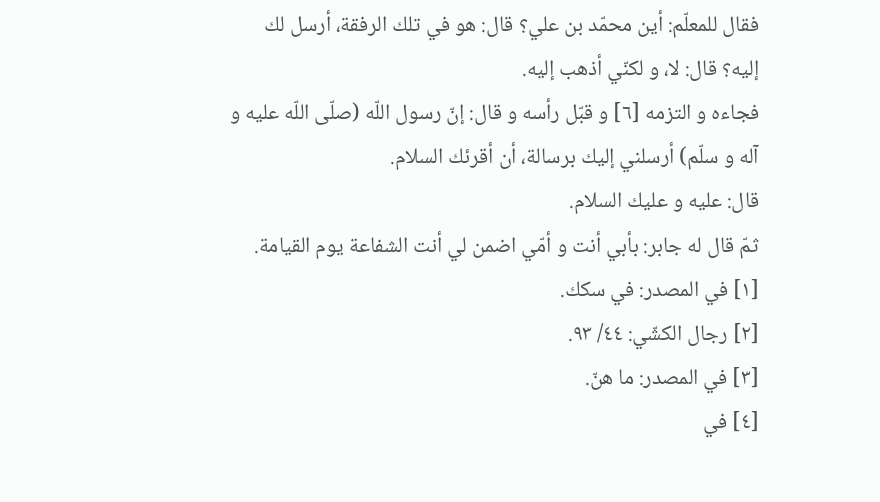فقال للمعلّم: أين محمّد بن علي؟ قال: هو في تلك الرفقة، أرسل لك إليه؟ قال: لا، و لكنّي أذهب إليه.
فجاءه و التزمه [٦] و قبّل رأسه و قال: إنّ رسول اللّه (صلّى اللّه عليه و آله و سلّم) أرسلني إليك برسالة، أن أقرئك السلام.
قال: عليه و عليك السلام.
ثمّ قال له جابر: بأبي أنت و أمّي اضمن لي أنت الشفاعة يوم القيامة.
[١] في المصدر: في سكك.
[٢] رجال الكشّي: ٤٤/ ٩٣.
[٣] في المصدر: ما هنّ.
[٤] في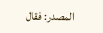المصدر: فقال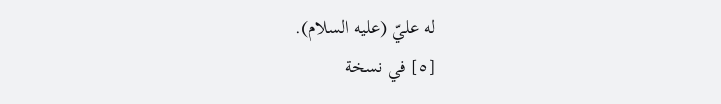له عليّ (عليه السلام).
[٥] في نسخة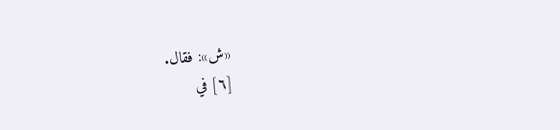«ش»: فقال.
[٦] في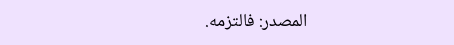المصدر: فالتزمه.